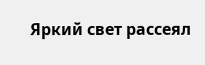Яркий свет рассеял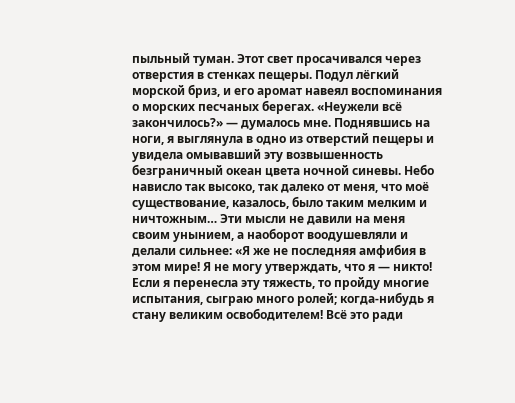пыльный туман. Этот свет просачивался через отверстия в стенках пещеры. Подул лёгкий морской бриз, и его аромат навеял воспоминания о морских песчаных берегах. «Неужели всё закончилось?» — думалось мне. Поднявшись на ноги, я выглянула в одно из отверстий пещеры и увидела омывавший эту возвышенность безграничный океан цвета ночной синевы. Небо нависло так высоко, так далеко от меня, что моё существование, казалось, было таким мелким и ничтожным… Эти мысли не давили на меня своим унынием, а наоборот воодушевляли и делали сильнее: «Я же не последняя амфибия в этом мире! Я не могу утверждать, что я — никто! Если я перенесла эту тяжесть, то пройду многие испытания, сыграю много ролей; когда-нибудь я стану великим освободителем! Всё это ради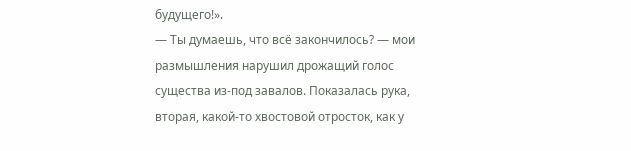будущего!».
— Ты думаешь, что всё закончилось? — мои размышления нарушил дрожащий голос существа из-под завалов. Показалась рука, вторая, какой-то хвостовой отросток, как у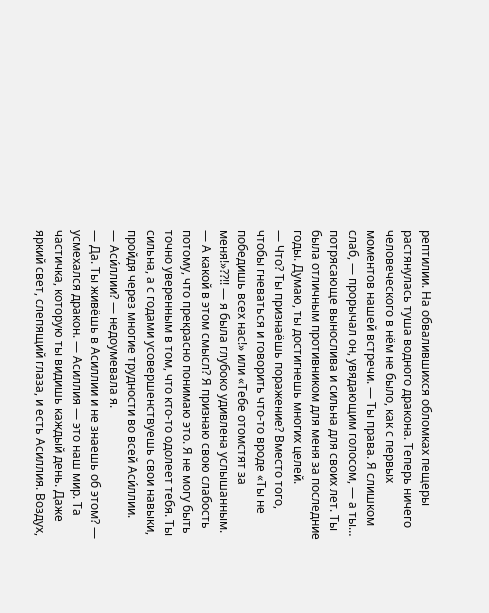рептилии. На обвалившихся обломках пещеры растянулась туша водного дракона. Теперь ничего человеческого в нём не было, как с первых моментов нашей встречи. — Ты права. Я слишком слаб, — прорычал он, увядающим голосом, — а ты… потрясающе вынослива и сильна для своих лет. Ты была отличным противником для меня за последние годы. Думаю, ты достигнешь многих целей.
— Что? Ты признаёшь поражение? Вместо того, чтобы гневаться и говорить что-то вроде «Ты не победишь всех нас!» или «Тебе отомстят за меня!»??!! — я была глубоко удивлена услышанным.
— А какой в этом смысл? Я признаю свою слабость потому, что прекрасно понимаю это. Я не могу быть точно уверенным в том, что кто-то одолеет тебя. Ты сильна, а с годами усовершенствуешь свои навыки, пройдя через многие трудности во всей Аси́ллии.
— Аси́ллии? — недоумевала я.
— Да. Ты живёшь в Асиллии и не знаешь об этом? — усмехался дракон. — Асиллия — это наш мир. Та частичка, которую ты видишь каждый день. Даже яркий свет, слепящий глаза, и есть Асиллия. Воздух,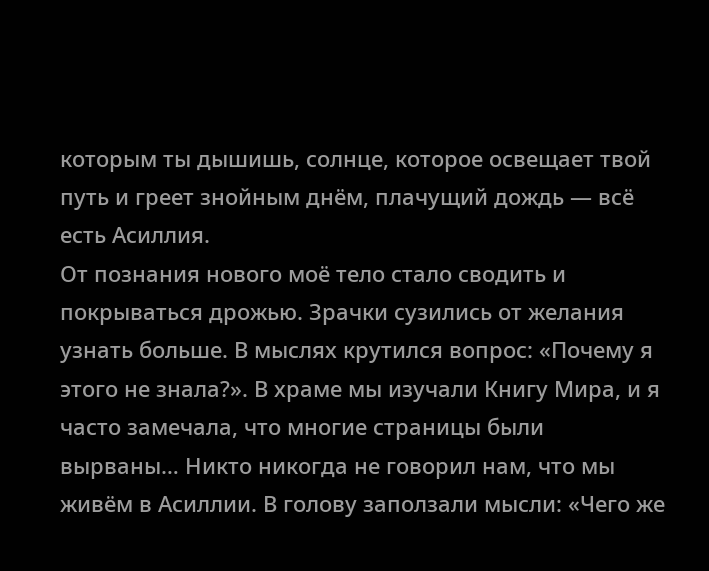которым ты дышишь, солнце, которое освещает твой путь и греет знойным днём, плачущий дождь — всё есть Асиллия.
От познания нового моё тело стало сводить и покрываться дрожью. Зрачки сузились от желания узнать больше. В мыслях крутился вопрос: «Почему я этого не знала?». В храме мы изучали Книгу Мира, и я часто замечала, что многие страницы были вырваны… Никто никогда не говорил нам, что мы живём в Асиллии. В голову заползали мысли: «Чего же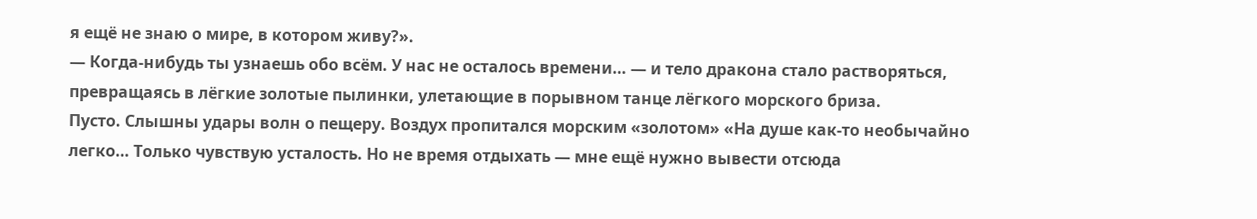я ещё не знаю о мире, в котором живу?».
— Когда-нибудь ты узнаешь обо всём. У нас не осталось времени… — и тело дракона стало растворяться, превращаясь в лёгкие золотые пылинки, улетающие в порывном танце лёгкого морского бриза.
Пусто. Слышны удары волн о пещеру. Воздух пропитался морским «золотом» «На душе как-то необычайно легко… Только чувствую усталость. Но не время отдыхать — мне ещё нужно вывести отсюда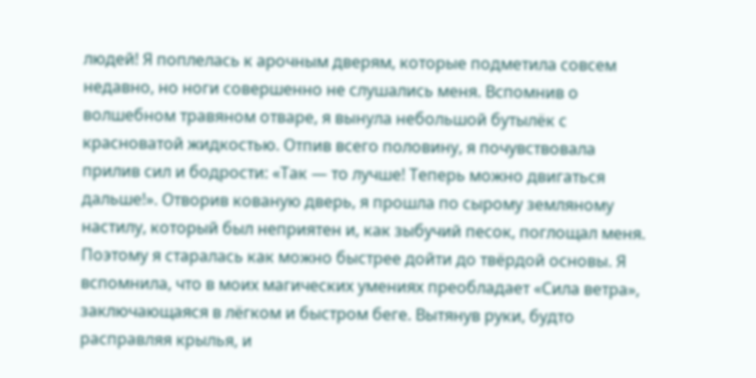людей! Я поплелась к арочным дверям, которые подметила совсем недавно, но ноги совершенно не слушались меня. Вспомнив о волшебном травяном отваре, я вынула небольшой бутылёк с красноватой жидкостью. Отпив всего половину, я почувствовала прилив сил и бодрости: «Так — то лучше! Теперь можно двигаться дальше!». Отворив кованую дверь, я прошла по сырому земляному настилу, который был неприятен и, как зыбучий песок, поглощал меня. Поэтому я старалась как можно быстрее дойти до твёрдой основы. Я вспомнила, что в моих магических умениях преобладает «Сила ветра», заключающаяся в лёгком и быстром беге. Вытянув руки, будто расправляя крылья, и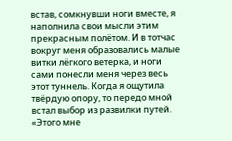встав, сомкнувши ноги вместе, я наполнила свои мысли этим прекрасным полётом. И в тотчас вокруг меня образовались малые витки лёгкого ветерка, и ноги сами понесли меня через весь этот туннель. Когда я ощутила твёрдую опору, то передо мной встал выбор из развилки путей. «Этого мне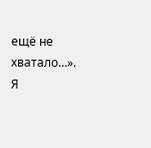ещё не хватало…». Я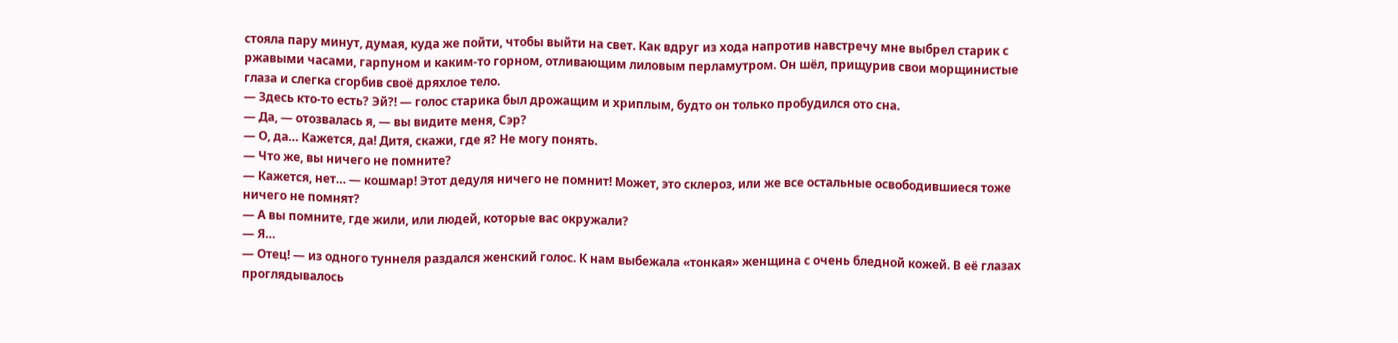стояла пару минут, думая, куда же пойти, чтобы выйти на свет. Как вдруг из хода напротив навстречу мне выбрел старик с ржавыми часами, гарпуном и каким-то горном, отливающим лиловым перламутром. Он шёл, прищурив свои морщинистые глаза и слегка сгорбив своё дряхлое тело.
— Здесь кто-то есть? Эй?! — голос старика был дрожащим и хриплым, будто он только пробудился ото сна.
— Да, — отозвалась я, — вы видите меня, Сэр?
— О, да… Кажется, да! Дитя, скажи, где я? Не могу понять.
— Что же, вы ничего не помните?
— Кажется, нет… — кошмар! Этот дедуля ничего не помнит! Может, это склероз, или же все остальные освободившиеся тоже ничего не помнят?
— А вы помните, где жили, или людей, которые вас окружали?
— Я…
— Отец! — из одного туннеля раздался женский голос. К нам выбежала «тонкая» женщина с очень бледной кожей. В её глазах проглядывалось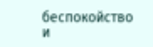беспокойство и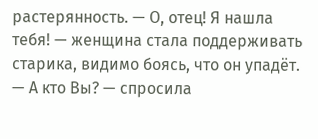растерянность. — О, отец! Я нашла тебя! — женщина стала поддерживать старика, видимо боясь, что он упадёт. — А кто Вы? — спросила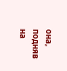она, подняв на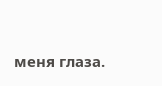меня глаза.